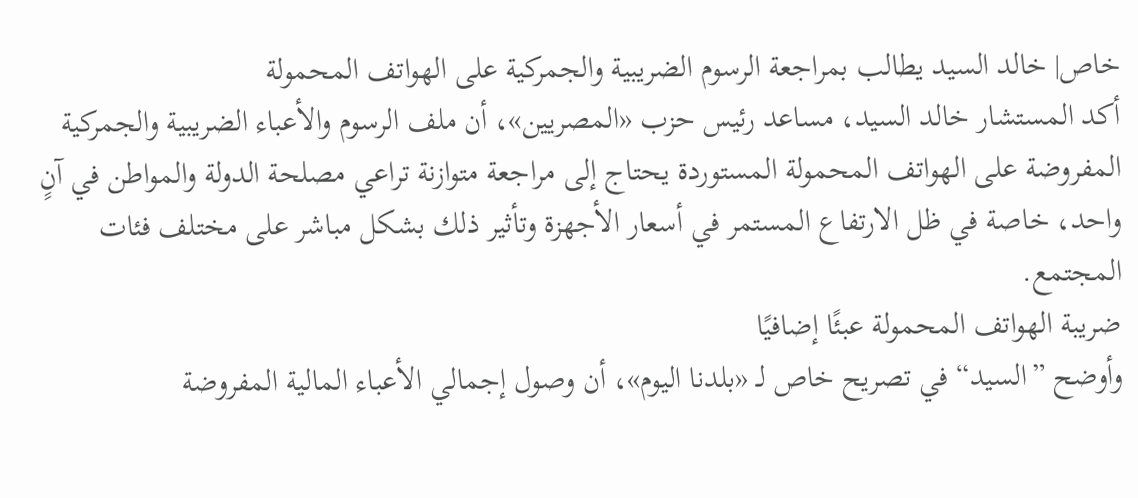خاص| خالد السيد يطالب بمراجعة الرسوم الضريبية والجمركية على الهواتف المحمولة
أكد المستشار خالد السيد، مساعد رئيس حزب «المصريين»، أن ملف الرسوم والأعباء الضريبية والجمركية المفروضة على الهواتف المحمولة المستوردة يحتاج إلى مراجعة متوازنة تراعي مصلحة الدولة والمواطن في آنٍ واحد، خاصة في ظل الارتفاع المستمر في أسعار الأجهزة وتأثير ذلك بشكل مباشر على مختلف فئات المجتمع.
ضريبة الهواتف المحمولة عبئًا إضافيًا
وأوضح ”السيد“ في تصريح خاص لـ «بلدنا اليوم»، أن وصول إجمالي الأعباء المالية المفروضة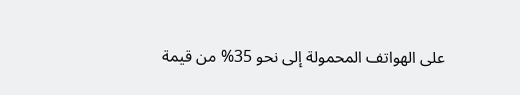على الهواتف المحمولة إلى نحو 35% من قيمة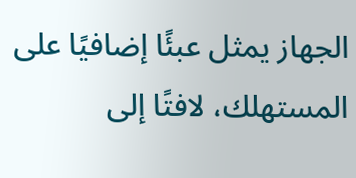الجهاز يمثل عبئًا إضافيًا على المستهلك، لافتًا إلى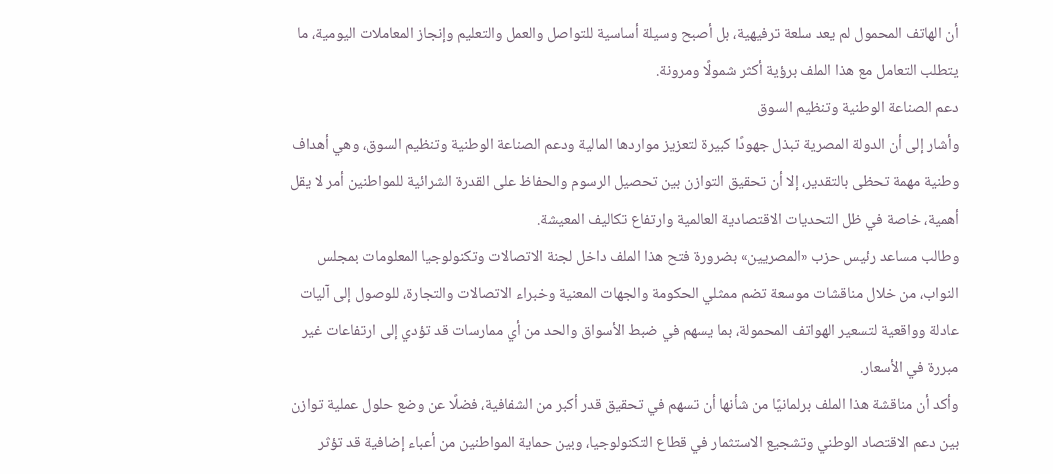أن الهاتف المحمول لم يعد سلعة ترفيهية، بل أصبح وسيلة أساسية للتواصل والعمل والتعليم وإنجاز المعاملات اليومية، ما يتطلب التعامل مع هذا الملف برؤية أكثر شمولًا ومرونة.
دعم الصناعة الوطنية وتنظيم السوق
وأشار إلى أن الدولة المصرية تبذل جهودًا كبيرة لتعزيز مواردها المالية ودعم الصناعة الوطنية وتنظيم السوق، وهي أهداف وطنية مهمة تحظى بالتقدير، إلا أن تحقيق التوازن بين تحصيل الرسوم والحفاظ على القدرة الشرائية للمواطنين أمر لا يقل أهمية، خاصة في ظل التحديات الاقتصادية العالمية وارتفاع تكاليف المعيشة.
وطالب مساعد رئيس حزب «المصريين» بضرورة فتح هذا الملف داخل لجنة الاتصالات وتكنولوجيا المعلومات بمجلس النواب، من خلال مناقشات موسعة تضم ممثلي الحكومة والجهات المعنية وخبراء الاتصالات والتجارة، للوصول إلى آليات عادلة وواقعية لتسعير الهواتف المحمولة، بما يسهم في ضبط الأسواق والحد من أي ممارسات قد تؤدي إلى ارتفاعات غير مبررة في الأسعار.
وأكد أن مناقشة هذا الملف برلمانيًا من شأنها أن تسهم في تحقيق قدر أكبر من الشفافية، فضلًا عن وضع حلول عملية توازن بين دعم الاقتصاد الوطني وتشجيع الاستثمار في قطاع التكنولوجيا، وبين حماية المواطنين من أعباء إضافية قد تؤثر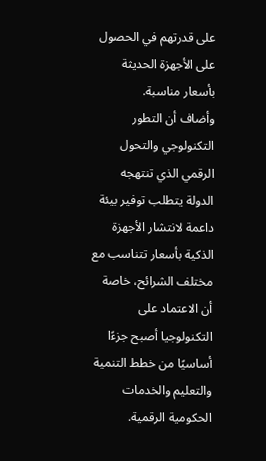على قدرتهم في الحصول على الأجهزة الحديثة بأسعار مناسبة.
وأضاف أن التطور التكنولوجي والتحول الرقمي الذي تنتهجه الدولة يتطلب توفير بيئة داعمة لانتشار الأجهزة الذكية بأسعار تتناسب مع مختلف الشرائح، خاصة أن الاعتماد على التكنولوجيا أصبح جزءًا أساسيًا من خطط التنمية والتعليم والخدمات الحكومية الرقمية.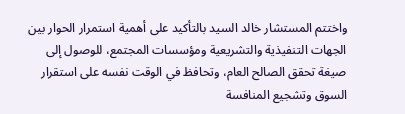واختتم المستشار خالد السيد بالتأكيد على أهمية استمرار الحوار بين الجهات التنفيذية والتشريعية ومؤسسات المجتمع، للوصول إلى صيغة تحقق الصالح العام، وتحافظ في الوقت نفسه على استقرار السوق وتشجيع المنافسة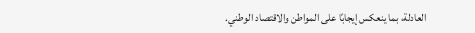العادلة، بما ينعكس إيجابًا على المواطن والاقتصاد الوطني.